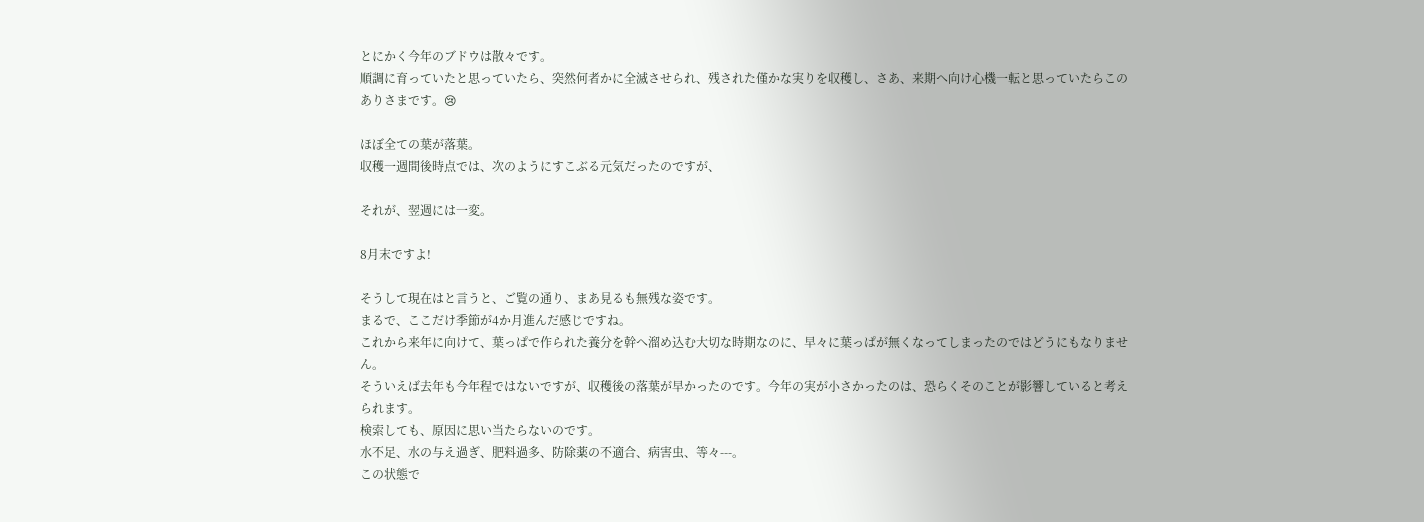とにかく今年のブドウは散々です。
順調に育っていたと思っていたら、突然何者かに全滅させられ、残された僅かな実りを収穫し、さあ、来期へ向け心機一転と思っていたらこのありさまです。😢

ほぼ全ての葉が落葉。
収穫一週間後時点では、次のようにすこぶる元気だったのですが、

それが、翌週には一変。

8月末ですよ!

そうして現在はと言うと、ご覧の通り、まあ見るも無残な姿です。
まるで、ここだけ季節が4か月進んだ感じですね。
これから来年に向けて、葉っぱで作られた養分を幹へ溜め込む大切な時期なのに、早々に葉っぱが無くなってしまったのではどうにもなりません。
そういえば去年も今年程ではないですが、収穫後の落葉が早かったのです。今年の実が小さかったのは、恐らくそのことが影響していると考えられます。
検索しても、原因に思い当たらないのです。
水不足、水の与え過ぎ、肥料過多、防除薬の不適合、病害虫、等々---。
この状態で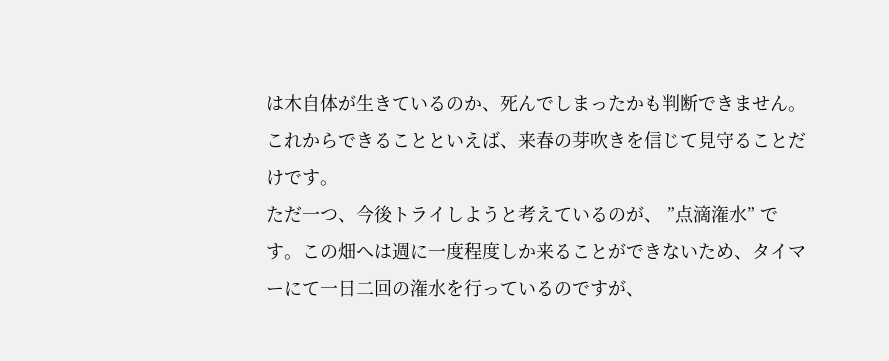は木自体が生きているのか、死んでしまったかも判断できません。
これからできることといえば、来春の芽吹きを信じて見守ることだけです。
ただ一つ、今後トライしようと考えているのが、 ”点滴潅水” です。この畑へは週に一度程度しか来ることができないため、タイマーにて一日二回の潅水を行っているのですが、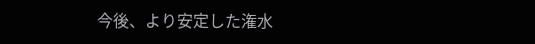今後、より安定した潅水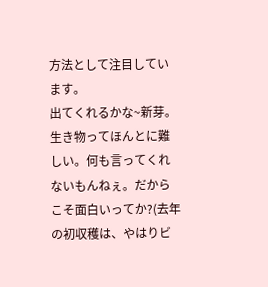方法として注目しています。
出てくれるかな~新芽。
生き物ってほんとに難しい。何も言ってくれないもんねぇ。だからこそ面白いってか?(去年の初収穫は、やはりビ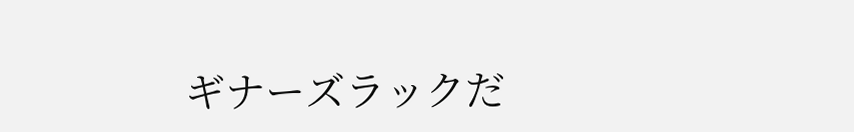ギナーズラックだ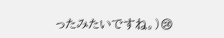ったみたいですね。)😢